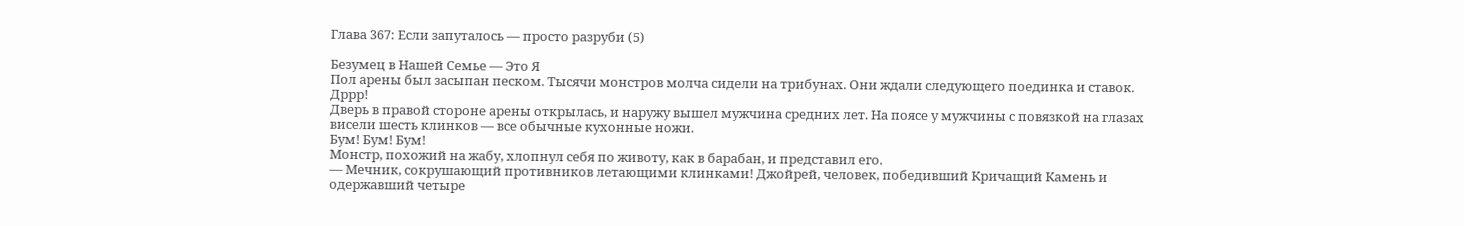Глава 367: Если запуталось — просто разруби (5)

Безумец в Нашей Семье — Это Я
Пол арены был засыпан песком. Тысячи монстров молча сидели на трибунах. Они ждали следующего поединка и ставок.
Дррр!
Дверь в правой стороне арены открылась, и наружу вышел мужчина средних лет. На поясе у мужчины с повязкой на глазах висели шесть клинков — все обычные кухонные ножи.
Бум! Бум! Бум!
Монстр, похожий на жабу, хлопнул себя по животу, как в барабан, и представил его.
— Мечник, сокрушающий противников летающими клинками! Джойрей, человек, победивший Кричащий Камень и одержавший четыре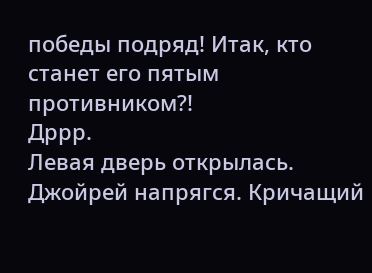победы подряд! Итак, кто станет его пятым противником?!
Дррр.
Левая дверь открылась. Джойрей напрягся. Кричащий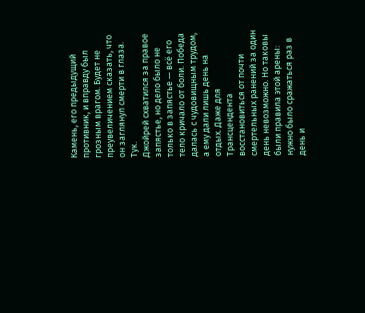Камень, его предыдущий противник, и вправду был грозным врагом. Будет не преувеличением сказать, что он заглянул смерти в глаза.
Тук.
Джойрей схватился за правое запястье, но дело было не только в запястье — всё его тело кричало от боли. Победа далась с чудовищным трудом, а ему дали лишь день на отдых. Даже для Трансцендента восстановиться от почти смертельных ранений за один день невозможно. Но таковы были правила этой арены: нужно было сражаться раз в день и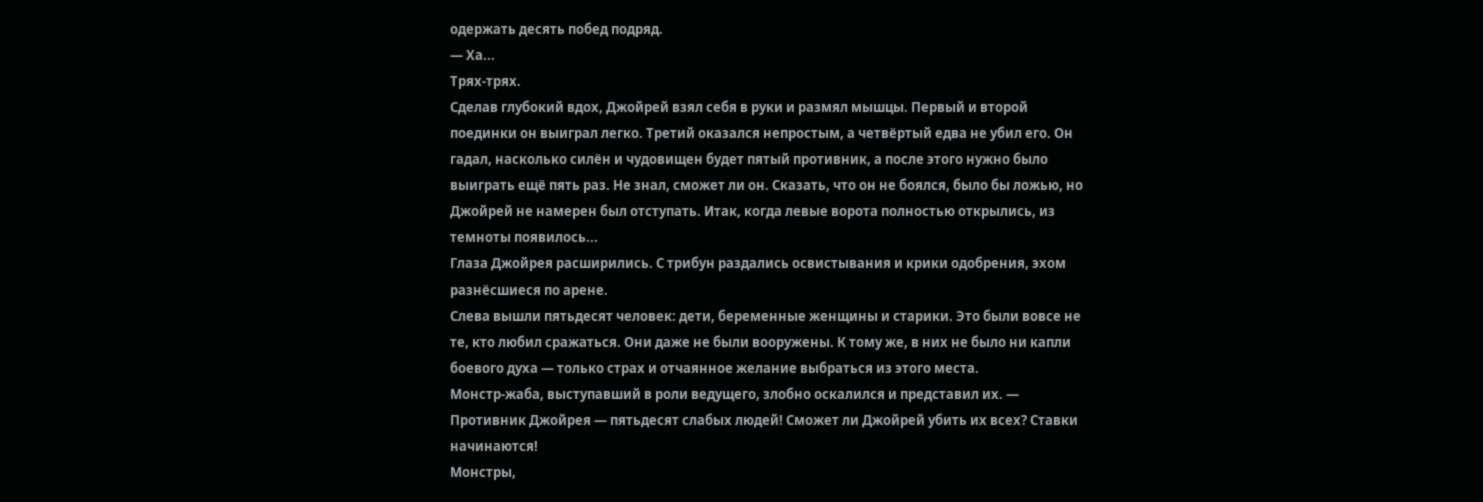одержать десять побед подряд.
— Ха...
Трях-трях.
Сделав глубокий вдох, Джойрей взял себя в руки и размял мышцы. Первый и второй поединки он выиграл легко. Третий оказался непростым, а четвёртый едва не убил его. Он гадал, насколько силён и чудовищен будет пятый противник, а после этого нужно было выиграть ещё пять раз. Не знал, сможет ли он. Сказать, что он не боялся, было бы ложью, но Джойрей не намерен был отступать. Итак, когда левые ворота полностью открылись, из темноты появилось...
Глаза Джойрея расширились. С трибун раздались освистывания и крики одобрения, эхом разнёсшиеся по арене.
Слева вышли пятьдесят человек: дети, беременные женщины и старики. Это были вовсе не те, кто любил сражаться. Они даже не были вооружены. К тому же, в них не было ни капли боевого духа — только страх и отчаянное желание выбраться из этого места.
Монстр-жаба, выступавший в роли ведущего, злобно оскалился и представил их. — Противник Джойрея — пятьдесят слабых людей! Сможет ли Джойрей убить их всех? Ставки начинаются!
Монстры,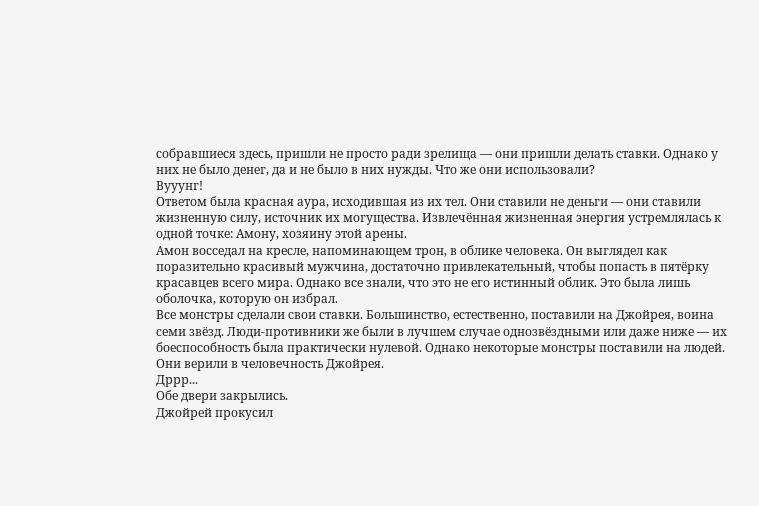собравшиеся здесь, пришли не просто ради зрелища — они пришли делать ставки. Однако у них не было денег, да и не было в них нужды. Что же они использовали?
Вууунг!
Ответом была красная аура, исходившая из их тел. Они ставили не деньги — они ставили жизненную силу, источник их могущества. Извлечённая жизненная энергия устремлялась к одной точке: Амону, хозяину этой арены.
Амон восседал на кресле, напоминающем трон, в облике человека. Он выглядел как поразительно красивый мужчина, достаточно привлекательный, чтобы попасть в пятёрку красавцев всего мира. Однако все знали, что это не его истинный облик. Это была лишь оболочка, которую он избрал.
Все монстры сделали свои ставки. Большинство, естественно, поставили на Джойрея, воина семи звёзд. Люди-противники же были в лучшем случае однозвёздными или даже ниже — их боеспособность была практически нулевой. Однако некоторые монстры поставили на людей. Они верили в человечность Джойрея.
Дррр...
Обе двери закрылись.
Джойрей прокусил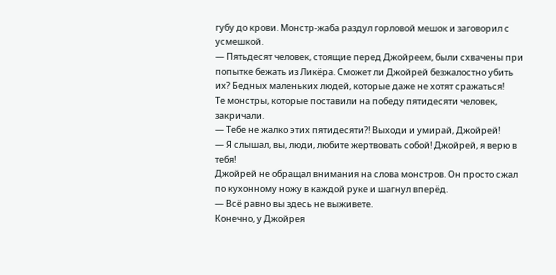губу до крови. Монстр-жаба раздул горловой мешок и заговорил с усмешкой.
— Пятьдесят человек, стоящие перед Джойреем, были схвачены при попытке бежать из Ликёра. Сможет ли Джойрей безжалостно убить их? Бедных маленьких людей, которые даже не хотят сражаться!
Те монстры, которые поставили на победу пятидесяти человек, закричали.
— Тебе не жалко этих пятидесяти?! Выходи и умирай, Джойрей!
— Я слышал, вы, люди, любите жертвовать собой! Джойрей, я верю в тебя!
Джойрей не обращал внимания на слова монстров. Он просто сжал по кухонному ножу в каждой руке и шагнул вперёд.
— Всё равно вы здесь не выживете.
Конечно, у Джойрея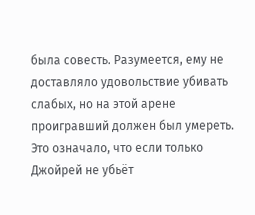была совесть. Разумеется, ему не доставляло удовольствие убивать слабых, но на этой арене проигравший должен был умереть. Это означало, что если только Джойрей не убьёт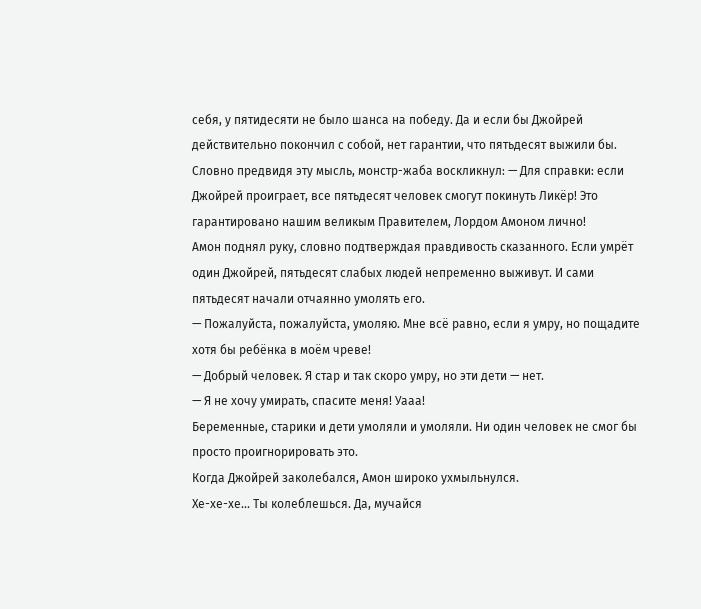себя, у пятидесяти не было шанса на победу. Да и если бы Джойрей действительно покончил с собой, нет гарантии, что пятьдесят выжили бы.
Словно предвидя эту мысль, монстр-жаба воскликнул: — Для справки: если Джойрей проиграет, все пятьдесят человек смогут покинуть Ликёр! Это гарантировано нашим великым Правителем, Лордом Амоном лично!
Амон поднял руку, словно подтверждая правдивость сказанного. Если умрёт один Джойрей, пятьдесят слабых людей непременно выживут. И сами пятьдесят начали отчаянно умолять его.
— Пожалуйста, пожалуйста, умоляю. Мне всё равно, если я умру, но пощадите хотя бы ребёнка в моём чреве!
— Добрый человек. Я стар и так скоро умру, но эти дети — нет.
— Я не хочу умирать, спасите меня! Уааа!
Беременные, старики и дети умоляли и умоляли. Ни один человек не смог бы просто проигнорировать это.
Когда Джойрей заколебался, Амон широко ухмыльнулся.
Хе-хе-хе... Ты колеблешься. Да, мучайся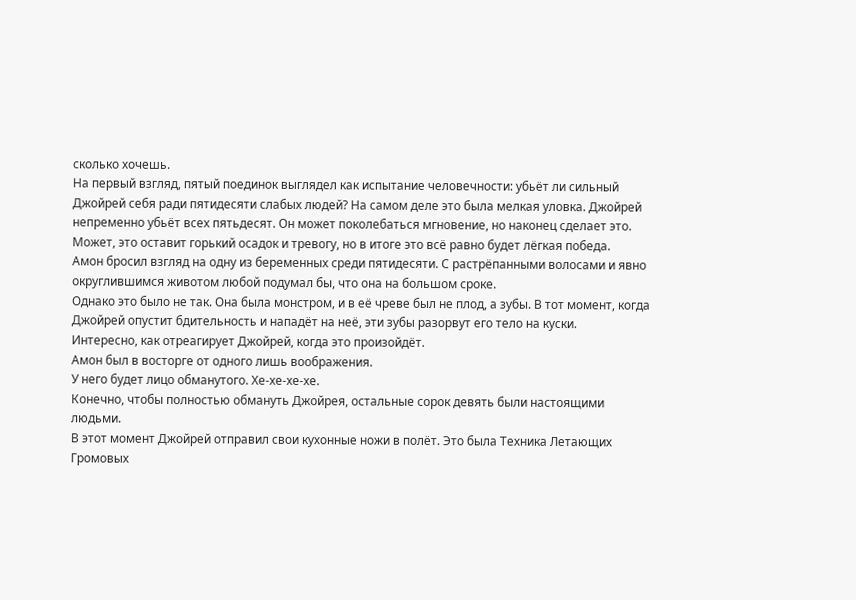сколько хочешь.
На первый взгляд, пятый поединок выглядел как испытание человечности: убьёт ли сильный Джойрей себя ради пятидесяти слабых людей? На самом деле это была мелкая уловка. Джойрей непременно убьёт всех пятьдесят. Он может поколебаться мгновение, но наконец сделает это. Может, это оставит горький осадок и тревогу, но в итоге это всё равно будет лёгкая победа.
Амон бросил взгляд на одну из беременных среди пятидесяти. С растрёпанными волосами и явно округлившимся животом любой подумал бы, что она на большом сроке.
Однако это было не так. Она была монстром, и в её чреве был не плод, а зубы. В тот момент, когда Джойрей опустит бдительность и нападёт на неё, эти зубы разорвут его тело на куски.
Интересно, как отреагирует Джойрей, когда это произойдёт.
Амон был в восторге от одного лишь воображения.
У него будет лицо обманутого. Хе-хе-хе-хе.
Конечно, чтобы полностью обмануть Джойрея, остальные сорок девять были настоящими людьми.
В этот момент Джойрей отправил свои кухонные ножи в полёт. Это была Техника Летающих Громовых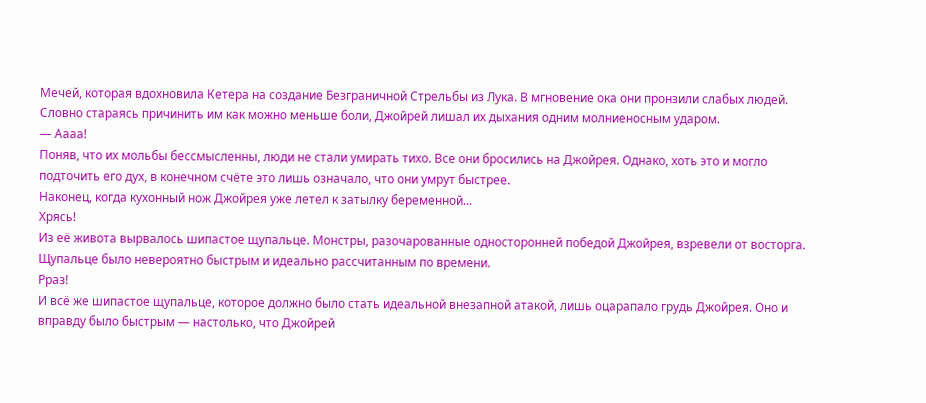Мечей, которая вдохновила Кетера на создание Безграничной Стрельбы из Лука. В мгновение ока они пронзили слабых людей.
Словно стараясь причинить им как можно меньше боли, Джойрей лишал их дыхания одним молниеносным ударом.
— Аааа!
Поняв, что их мольбы бессмысленны, люди не стали умирать тихо. Все они бросились на Джойрея. Однако, хоть это и могло подточить его дух, в конечном счёте это лишь означало, что они умрут быстрее.
Наконец, когда кухонный нож Джойрея уже летел к затылку беременной...
Хрясь!
Из её живота вырвалось шипастое щупальце. Монстры, разочарованные односторонней победой Джойрея, взревели от восторга. Щупальце было невероятно быстрым и идеально рассчитанным по времени.
Рраз!
И всё же шипастое щупальце, которое должно было стать идеальной внезапной атакой, лишь оцарапало грудь Джойрея. Оно и вправду было быстрым — настолько, что Джойрей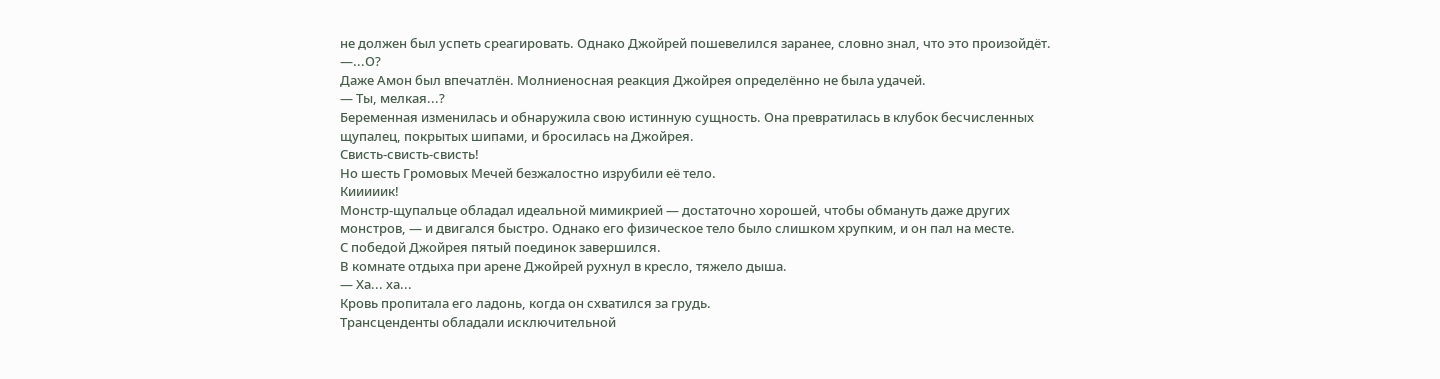не должен был успеть среагировать. Однако Джойрей пошевелился заранее, словно знал, что это произойдёт.
—...О?
Даже Амон был впечатлён. Молниеносная реакция Джойрея определённо не была удачей.
— Ты, мелкая...?
Беременная изменилась и обнаружила свою истинную сущность. Она превратилась в клубок бесчисленных щупалец, покрытых шипами, и бросилась на Джойрея.
Свисть-свисть-свисть!
Но шесть Громовых Мечей безжалостно изрубили её тело.
Кииииик!
Монстр-щупальце обладал идеальной мимикрией — достаточно хорошей, чтобы обмануть даже других монстров, — и двигался быстро. Однако его физическое тело было слишком хрупким, и он пал на месте.
С победой Джойрея пятый поединок завершился.
В комнате отдыха при арене Джойрей рухнул в кресло, тяжело дыша.
— Ха... ха...
Кровь пропитала его ладонь, когда он схватился за грудь.
Трансценденты обладали исключительной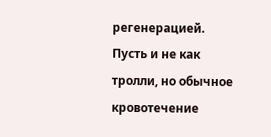регенерацией. Пусть и не как тролли, но обычное кровотечение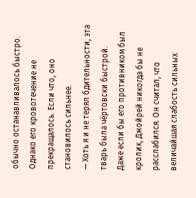обычно останавливалось быстро. Однако его кровотечение не прекращалось. Если что, оно становилось сильнее.
— Хоть я и не терял бдительности, эта тварь была чёртовски быстрой.
Даже если бы его противником был кролик, Джойрей никогда бы не расслабился. Он считал, что величайшая слабость сильных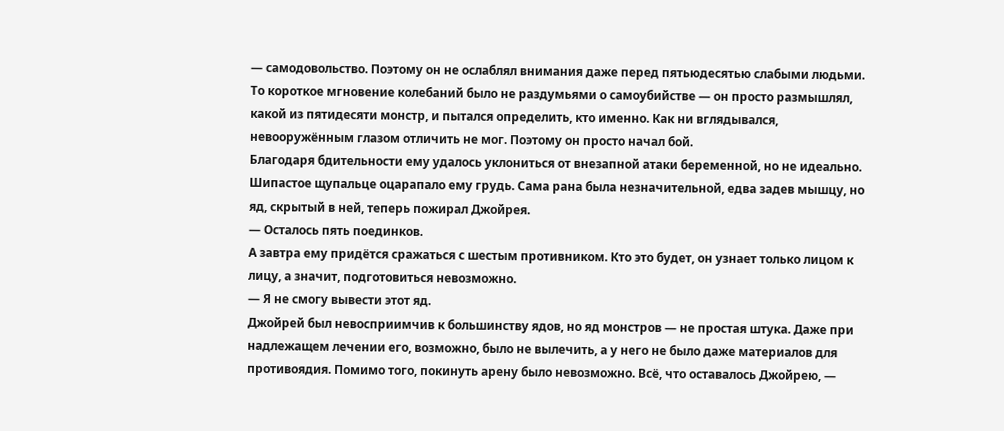— самодовольство. Поэтому он не ослаблял внимания даже перед пятьюдесятью слабыми людьми.
То короткое мгновение колебаний было не раздумьями о самоубийстве — он просто размышлял, какой из пятидесяти монстр, и пытался определить, кто именно. Как ни вглядывался, невооружённым глазом отличить не мог. Поэтому он просто начал бой.
Благодаря бдительности ему удалось уклониться от внезапной атаки беременной, но не идеально. Шипастое щупальце оцарапало ему грудь. Сама рана была незначительной, едва задев мышцу, но яд, скрытый в ней, теперь пожирал Джойрея.
— Осталось пять поединков.
А завтра ему придётся сражаться с шестым противником. Кто это будет, он узнает только лицом к лицу, а значит, подготовиться невозможно.
— Я не смогу вывести этот яд.
Джойрей был невосприимчив к большинству ядов, но яд монстров — не простая штука. Даже при надлежащем лечении его, возможно, было не вылечить, а у него не было даже материалов для противоядия. Помимо того, покинуть арену было невозможно. Всё, что оставалось Джойрею, —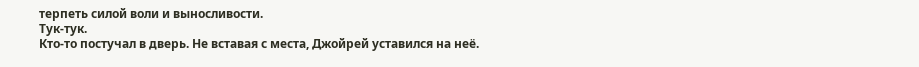терпеть силой воли и выносливости.
Тук-тук.
Кто-то постучал в дверь. Не вставая с места, Джойрей уставился на неё.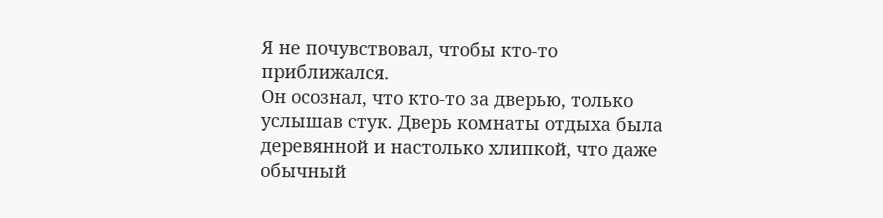Я не почувствовал, чтобы кто-то приближался.
Он осознал, что кто-то за дверью, только услышав стук. Дверь комнаты отдыха была деревянной и настолько хлипкой, что даже обычный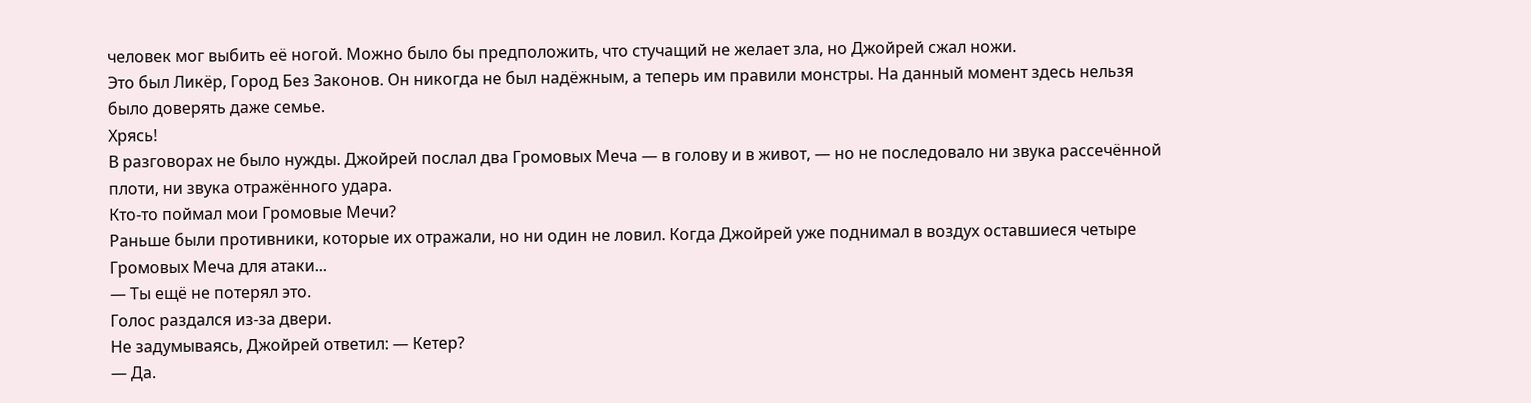человек мог выбить её ногой. Можно было бы предположить, что стучащий не желает зла, но Джойрей сжал ножи.
Это был Ликёр, Город Без Законов. Он никогда не был надёжным, а теперь им правили монстры. На данный момент здесь нельзя было доверять даже семье.
Хрясь!
В разговорах не было нужды. Джойрей послал два Громовых Меча — в голову и в живот, — но не последовало ни звука рассечённой плоти, ни звука отражённого удара.
Кто-то поймал мои Громовые Мечи?
Раньше были противники, которые их отражали, но ни один не ловил. Когда Джойрей уже поднимал в воздух оставшиеся четыре Громовых Меча для атаки...
— Ты ещё не потерял это.
Голос раздался из-за двери.
Не задумываясь, Джойрей ответил: — Кетер?
— Да.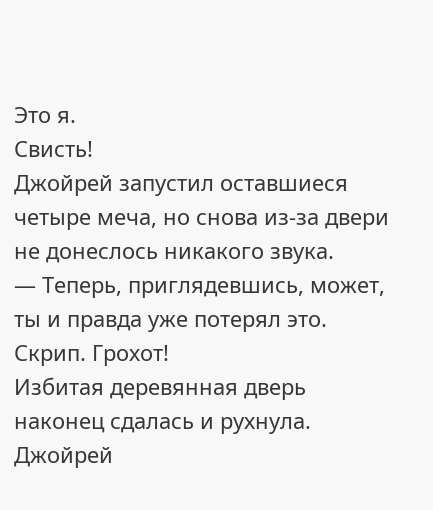Это я.
Свисть!
Джойрей запустил оставшиеся четыре меча, но снова из-за двери не донеслось никакого звука.
— Теперь, приглядевшись, может, ты и правда уже потерял это.
Скрип. Грохот!
Избитая деревянная дверь наконец сдалась и рухнула. Джойрей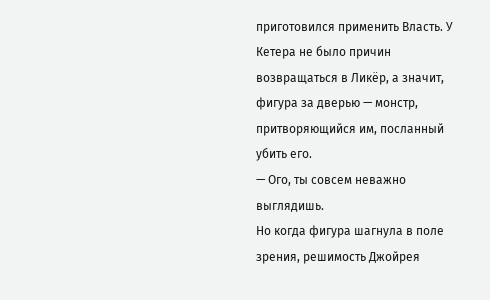приготовился применить Власть. У Кетера не было причин возвращаться в Ликёр, а значит, фигура за дверью — монстр, притворяющийся им, посланный убить его.
— Ого, ты совсем неважно выглядишь.
Но когда фигура шагнула в поле зрения, решимость Джойрея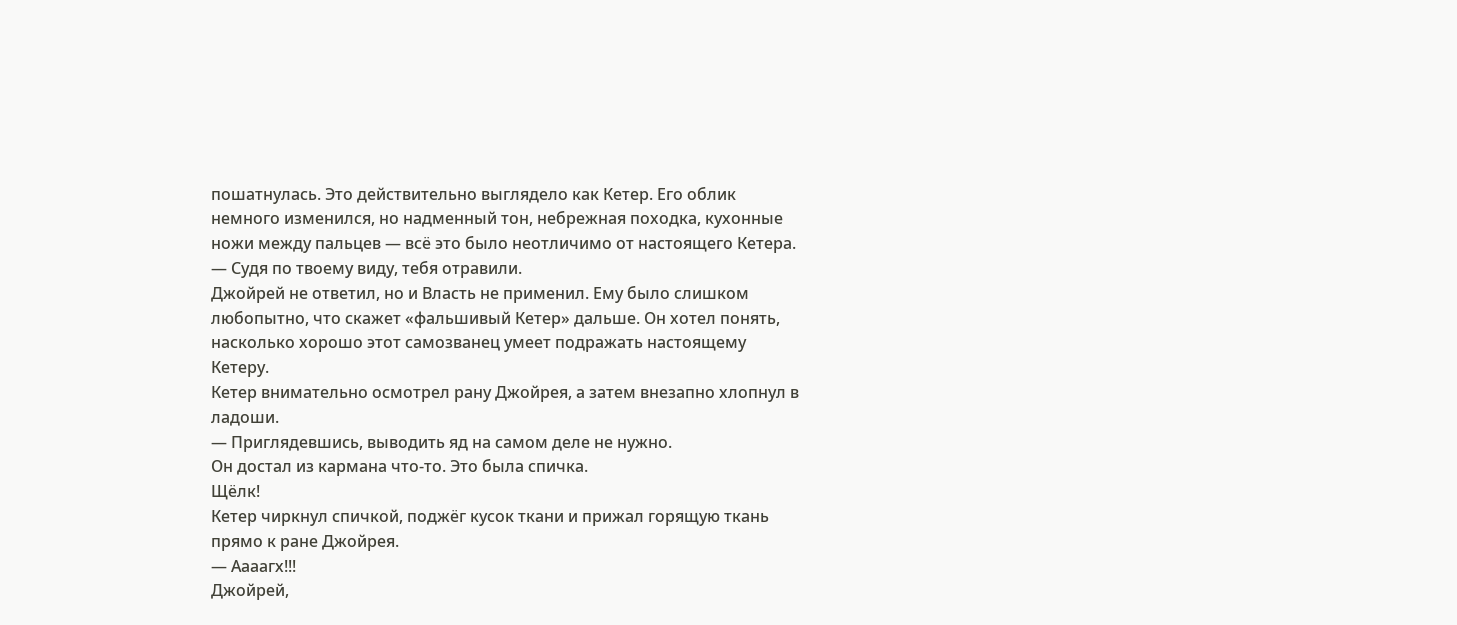пошатнулась. Это действительно выглядело как Кетер. Его облик немного изменился, но надменный тон, небрежная походка, кухонные ножи между пальцев — всё это было неотличимо от настоящего Кетера.
— Судя по твоему виду, тебя отравили.
Джойрей не ответил, но и Власть не применил. Ему было слишком любопытно, что скажет «фальшивый Кетер» дальше. Он хотел понять, насколько хорошо этот самозванец умеет подражать настоящему Кетеру.
Кетер внимательно осмотрел рану Джойрея, а затем внезапно хлопнул в ладоши.
— Приглядевшись, выводить яд на самом деле не нужно.
Он достал из кармана что-то. Это была спичка.
Щёлк!
Кетер чиркнул спичкой, поджёг кусок ткани и прижал горящую ткань прямо к ране Джойрея.
— Аааагх!!!
Джойрей,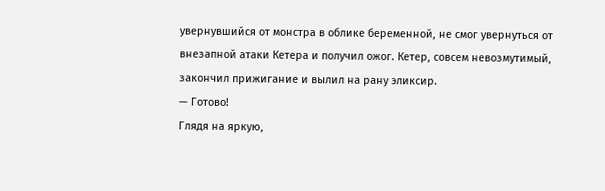увернувшийся от монстра в облике беременной, не смог увернуться от внезапной атаки Кетера и получил ожог. Кетер, совсем невозмутимый, закончил прижигание и вылил на рану эликсир.
— Готово!
Глядя на яркую,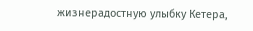жизнерадостную улыбку Кетера,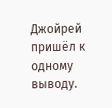Джойрей пришёл к одному выводу.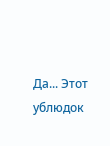Да... Этот ублюдок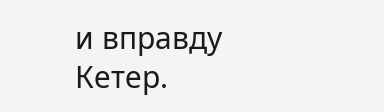и вправду Кетер.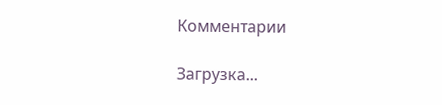Комментарии

Загрузка...